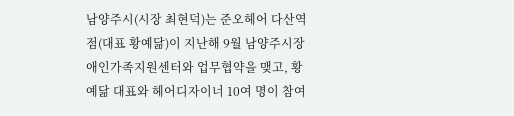남양주시(시장 최현덕)는 준오헤어 다산역점(대표 황예닮)이 지난해 9월 남양주시장애인가족지원센터와 업무협약을 맺고, 황예닮 대표와 헤어디자이너 10여 명이 참여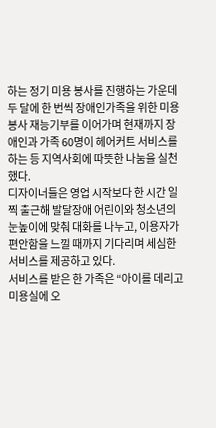하는 정기 미용 봉사를 진행하는 가운데 두 달에 한 번씩 장애인가족을 위한 미용 봉사 재능기부를 이어가며 현재까지 장애인과 가족 60명이 헤어커트 서비스를 하는 등 지역사회에 따뜻한 나눔을 실천했다.
디자이너들은 영업 시작보다 한 시간 일찍 출근해 발달장애 어린이와 청소년의 눈높이에 맞춰 대화를 나누고, 이용자가 편안함을 느낄 때까지 기다리며 세심한 서비스를 제공하고 있다.
서비스를 받은 한 가족은 “아이를 데리고 미용실에 오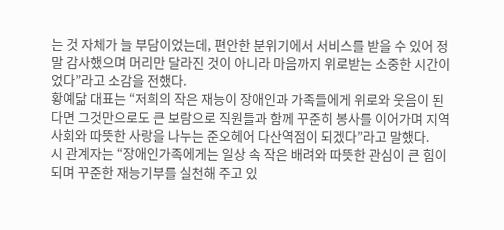는 것 자체가 늘 부담이었는데, 편안한 분위기에서 서비스를 받을 수 있어 정말 감사했으며 머리만 달라진 것이 아니라 마음까지 위로받는 소중한 시간이었다”라고 소감을 전했다.
황예닮 대표는 “저희의 작은 재능이 장애인과 가족들에게 위로와 웃음이 된다면 그것만으로도 큰 보람으로 직원들과 함께 꾸준히 봉사를 이어가며 지역사회와 따뜻한 사랑을 나누는 준오헤어 다산역점이 되겠다”라고 말했다.
시 관계자는 “장애인가족에게는 일상 속 작은 배려와 따뜻한 관심이 큰 힘이 되며 꾸준한 재능기부를 실천해 주고 있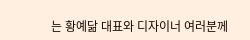는 황예닮 대표와 디자이너 여러분께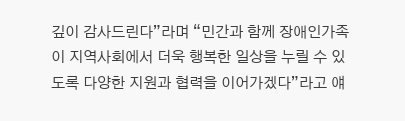깊이 감사드린다”라며 “민간과 함께 장애인가족이 지역사회에서 더욱 행복한 일상을 누릴 수 있도록 다양한 지원과 협력을 이어가겠다”라고 얘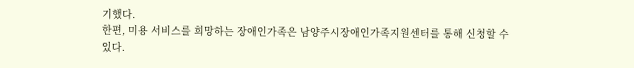기했다.
한편, 미용 서비스를 희망하는 장애인가족은 남양주시장애인가족지원센터를 통해 신청할 수 있다.